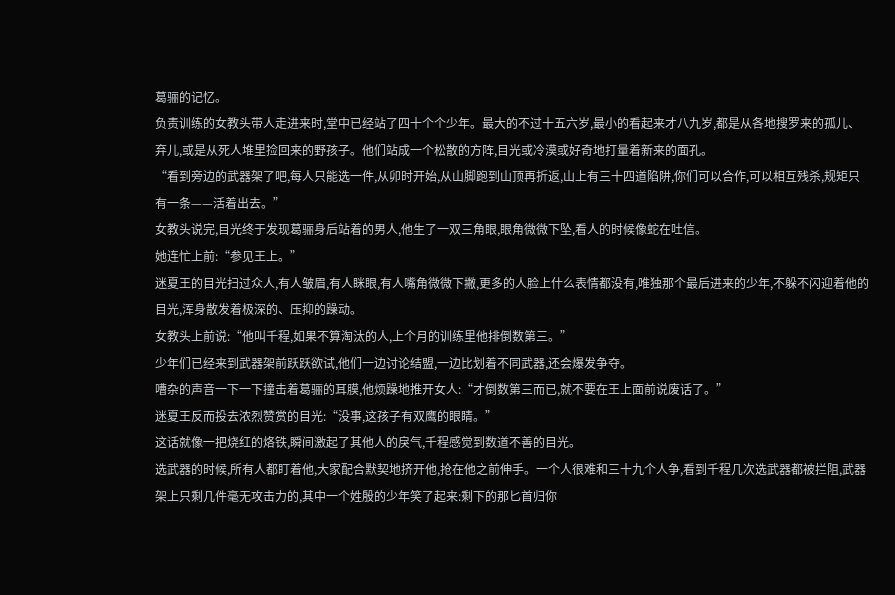葛骊的记忆。
负责训练的女教头带人走进来时,堂中已经站了四十个个少年。最大的不过十五六岁,最小的看起来才八九岁,都是从各地搜罗来的孤儿、弃儿,或是从死人堆里捡回来的野孩子。他们站成一个松散的方阵,目光或冷漠或好奇地打量着新来的面孔。
“看到旁边的武器架了吧,每人只能选一件,从卯时开始,从山脚跑到山顶再折返,山上有三十四道陷阱,你们可以合作,可以相互残杀,规矩只有一条——活着出去。”
女教头说完,目光终于发现葛骊身后站着的男人,他生了一双三角眼,眼角微微下坠,看人的时候像蛇在吐信。
她连忙上前:“参见王上。”
迷夏王的目光扫过众人,有人皱眉,有人眯眼,有人嘴角微微下撇,更多的人脸上什么表情都没有,唯独那个最后进来的少年,不躲不闪迎着他的目光,浑身散发着极深的、压抑的躁动。
女教头上前说:“他叫千程,如果不算淘汰的人,上个月的训练里他排倒数第三。”
少年们已经来到武器架前跃跃欲试,他们一边讨论结盟,一边比划着不同武器,还会爆发争夺。
嘈杂的声音一下一下撞击着葛骊的耳膜,他烦躁地推开女人:“才倒数第三而已,就不要在王上面前说废话了。”
迷夏王反而投去浓烈赞赏的目光:“没事,这孩子有双鹰的眼睛。”
这话就像一把烧红的烙铁,瞬间激起了其他人的戾气,千程感觉到数道不善的目光。
选武器的时候,所有人都盯着他,大家配合默契地挤开他,抢在他之前伸手。一个人很难和三十九个人争,看到千程几次选武器都被拦阻,武器架上只剩几件毫无攻击力的,其中一个姓殷的少年笑了起来:剩下的那匕首归你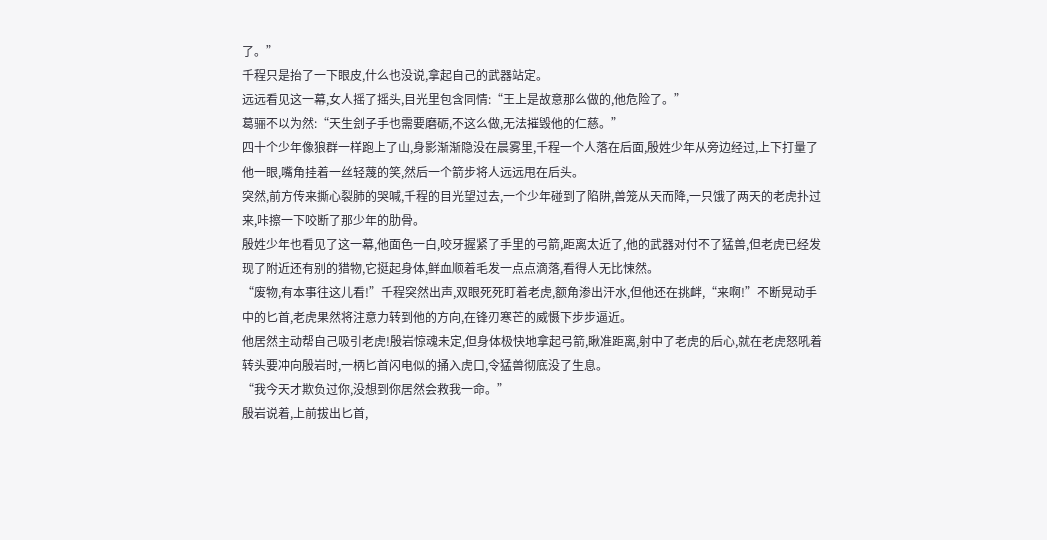了。”
千程只是抬了一下眼皮,什么也没说,拿起自己的武器站定。
远远看见这一幕,女人摇了摇头,目光里包含同情:“王上是故意那么做的,他危险了。”
葛骊不以为然:“天生刽子手也需要磨砺,不这么做,无法摧毁他的仁慈。”
四十个少年像狼群一样跑上了山,身影渐渐隐没在晨雾里,千程一个人落在后面,殷姓少年从旁边经过,上下打量了他一眼,嘴角挂着一丝轻蔑的笑,然后一个箭步将人远远甩在后头。
突然,前方传来撕心裂肺的哭喊,千程的目光望过去,一个少年碰到了陷阱,兽笼从天而降,一只饿了两天的老虎扑过来,咔擦一下咬断了那少年的肋骨。
殷姓少年也看见了这一幕,他面色一白,咬牙握紧了手里的弓箭,距离太近了,他的武器对付不了猛兽,但老虎已经发现了附近还有别的猎物,它挺起身体,鲜血顺着毛发一点点滴落,看得人无比悚然。
“废物,有本事往这儿看!”千程突然出声,双眼死死盯着老虎,额角渗出汗水,但他还在挑衅,“来啊!”不断晃动手中的匕首,老虎果然将注意力转到他的方向,在锋刃寒芒的威慑下步步逼近。
他居然主动帮自己吸引老虎!殷岩惊魂未定,但身体极快地拿起弓箭,瞅准距离,射中了老虎的后心,就在老虎怒吼着转头要冲向殷岩时,一柄匕首闪电似的捅入虎口,令猛兽彻底没了生息。
“我今天才欺负过你,没想到你居然会救我一命。”
殷岩说着,上前拔出匕首,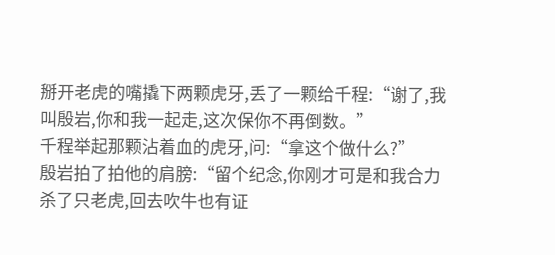掰开老虎的嘴撬下两颗虎牙,丢了一颗给千程:“谢了,我叫殷岩,你和我一起走,这次保你不再倒数。”
千程举起那颗沾着血的虎牙,问:“拿这个做什么?”
殷岩拍了拍他的肩膀:“留个纪念,你刚才可是和我合力杀了只老虎,回去吹牛也有证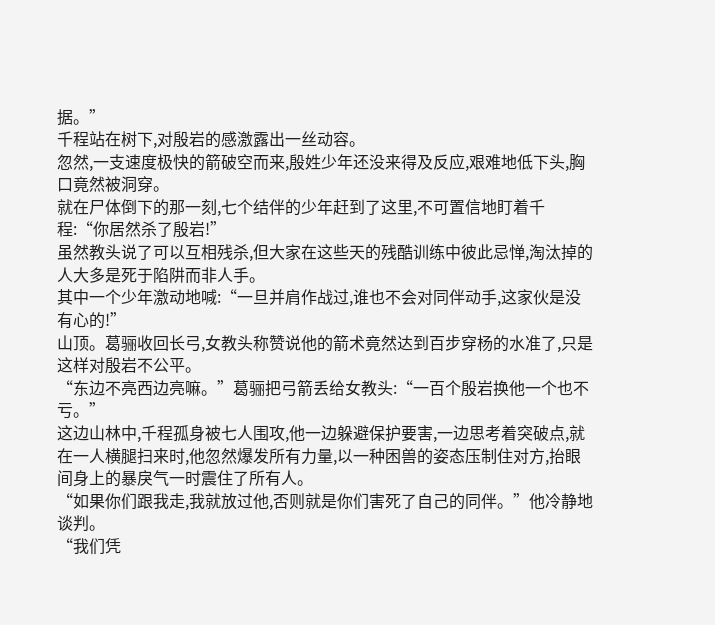据。”
千程站在树下,对殷岩的感激露出一丝动容。
忽然,一支速度极快的箭破空而来,殷姓少年还没来得及反应,艰难地低下头,胸口竟然被洞穿。
就在尸体倒下的那一刻,七个结伴的少年赶到了这里,不可置信地盯着千程:“你居然杀了殷岩!”
虽然教头说了可以互相残杀,但大家在这些天的残酷训练中彼此忌惮,淘汰掉的人大多是死于陷阱而非人手。
其中一个少年激动地喊:“一旦并肩作战过,谁也不会对同伴动手,这家伙是没有心的!”
山顶。葛骊收回长弓,女教头称赞说他的箭术竟然达到百步穿杨的水准了,只是这样对殷岩不公平。
“东边不亮西边亮嘛。”葛骊把弓箭丢给女教头:“一百个殷岩换他一个也不亏。”
这边山林中,千程孤身被七人围攻,他一边躲避保护要害,一边思考着突破点,就在一人横腿扫来时,他忽然爆发所有力量,以一种困兽的姿态压制住对方,抬眼间身上的暴戾气一时震住了所有人。
“如果你们跟我走,我就放过他,否则就是你们害死了自己的同伴。”他冷静地谈判。
“我们凭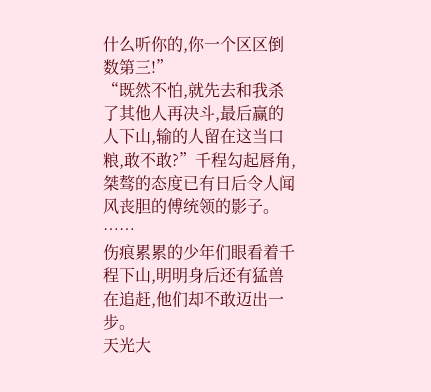什么听你的,你一个区区倒数第三!”
“既然不怕,就先去和我杀了其他人再决斗,最后赢的人下山,输的人留在这当口粮,敢不敢?”千程勾起唇角,桀骜的态度已有日后令人闻风丧胆的傅统领的影子。
……
伤痕累累的少年们眼看着千程下山,明明身后还有猛兽在追赶,他们却不敢迈出一步。
天光大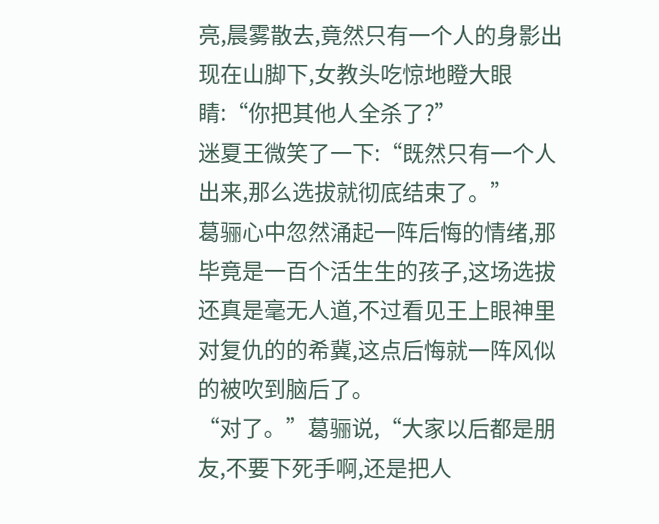亮,晨雾散去,竟然只有一个人的身影出现在山脚下,女教头吃惊地瞪大眼睛:“你把其他人全杀了?”
迷夏王微笑了一下:“既然只有一个人出来,那么选拔就彻底结束了。”
葛骊心中忽然涌起一阵后悔的情绪,那毕竟是一百个活生生的孩子,这场选拔还真是毫无人道,不过看见王上眼神里对复仇的的希冀,这点后悔就一阵风似的被吹到脑后了。
“对了。”葛骊说,“大家以后都是朋友,不要下死手啊,还是把人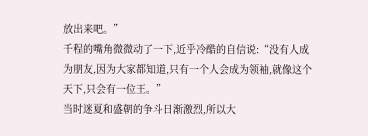放出来吧。”
千程的嘴角微微动了一下,近乎冷酷的自信说:“没有人成为朋友,因为大家都知道,只有一个人会成为领袖,就像这个天下,只会有一位王。”
当时迷夏和盛朝的争斗日渐激烈,所以大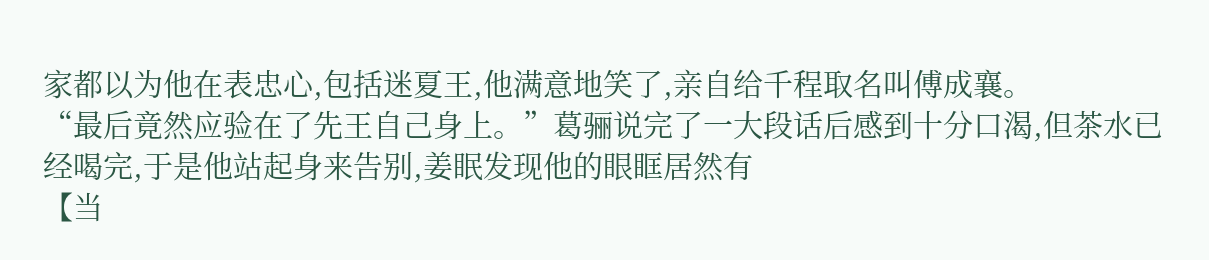家都以为他在表忠心,包括迷夏王,他满意地笑了,亲自给千程取名叫傅成襄。
“最后竟然应验在了先王自己身上。”葛骊说完了一大段话后感到十分口渴,但茶水已经喝完,于是他站起身来告别,姜眠发现他的眼眶居然有
【当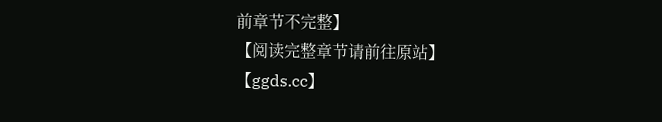前章节不完整】
【阅读完整章节请前往原站】
【ggds.cc】